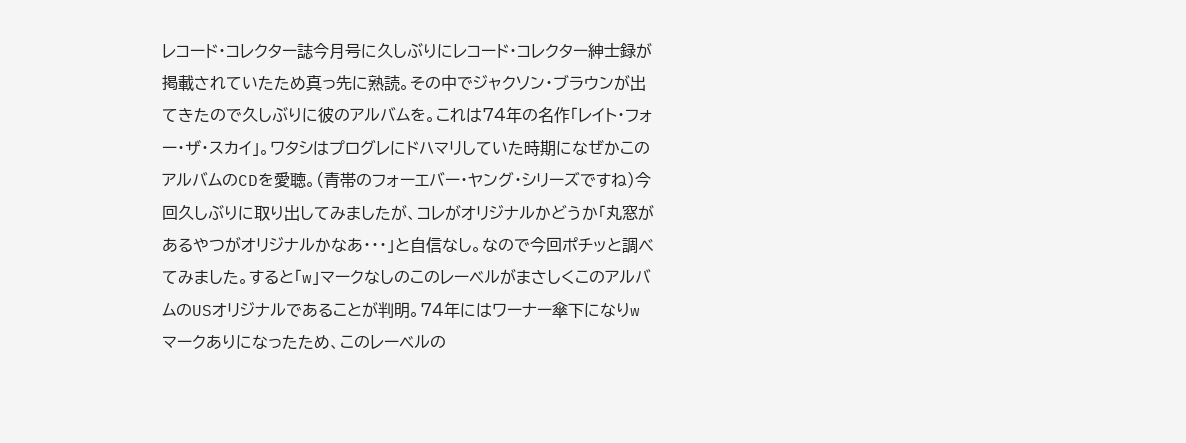レコード・コレクター誌今月号に久しぶりにレコード・コレクター紳士録が掲載されていたため真っ先に熟読。その中でジャクソン・ブラウンが出てきたので久しぶりに彼のアルバムを。これは74年の名作「レイト・フォー・ザ・スカイ」。ワタシはプログレにドハマリしていた時期になぜかこのアルバムのCDを愛聴。(青帯のフォーエバー・ヤング・シリーズですね)今回久しぶりに取り出してみましたが、コレがオリジナルかどうか「丸窓があるやつがオリジナルかなあ・・・」と自信なし。なので今回ポチッと調べてみました。すると「w」マークなしのこのレーベルがまさしくこのアルバムのUSオリジナルであることが判明。74年にはワーナー傘下になりwマークありになったため、このレーベルの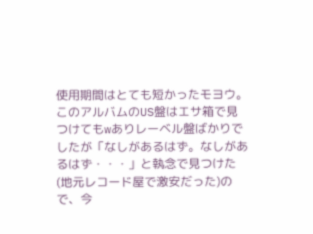使用期間はとても短かったモヨウ。このアルバムのUS盤はエサ箱で見つけてもwありレーベル盤ばかりでしたが「なしがあるはず。なしがあるはず・・・」と執念で見つけた(地元レコード屋で激安だった)ので、今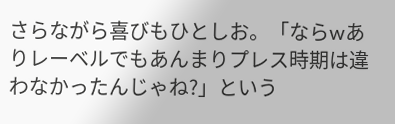さらながら喜びもひとしお。「ならwありレーベルでもあんまりプレス時期は違わなかったんじゃね?」という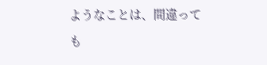ようなことは、間違っても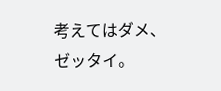考えてはダメ、ゼッタイ。